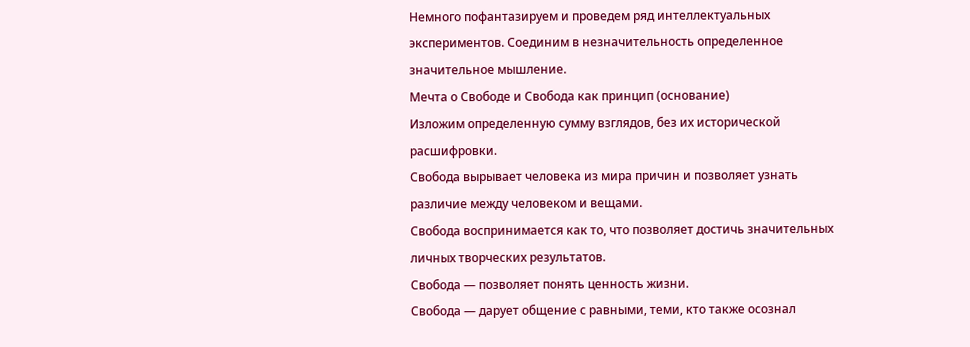Немного пофантазируем и проведем ряд интеллектуальных экспериментов. Соединим в незначительность определенное значительное мышление.
Мечта о Свободе и Свобода как принцип (основание)
Изложим определенную сумму взглядов, без их исторической расшифровки.
Свобода вырывает человека из мира причин и позволяет узнать различие между человеком и вещами.
Свобода воспринимается как то, что позволяет достичь значительных личных творческих результатов.
Свобода — позволяет понять ценность жизни.
Свобода — дарует общение с равными, теми, кто также осознал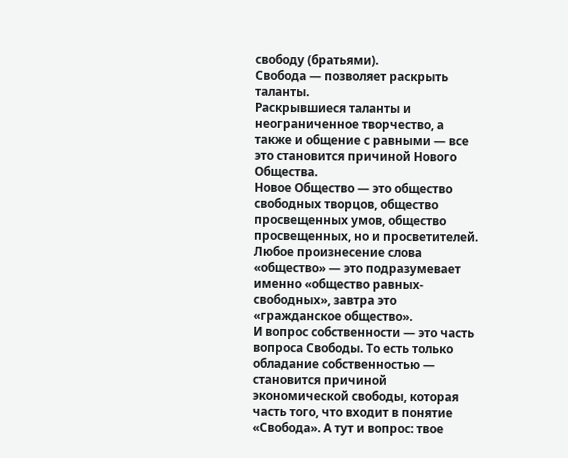свободу (братьями).
Свобода — позволяет раскрыть таланты.
Раскрывшиеся таланты и неограниченное творчество, а также и общение с равными — все это становится причиной Нового Общества.
Новое Общество — это общество свободных творцов, общество просвещенных умов, общество просвещенных, но и просветителей.
Любое произнесение слова «общество» — это подразумевает именно «общество равных-свободных», завтра это «гражданское общество».
И вопрос собственности — это часть вопроса Свободы. То есть только обладание собственностью — становится причиной экономической свободы, которая часть того, что входит в понятие «Свобода». А тут и вопрос: твое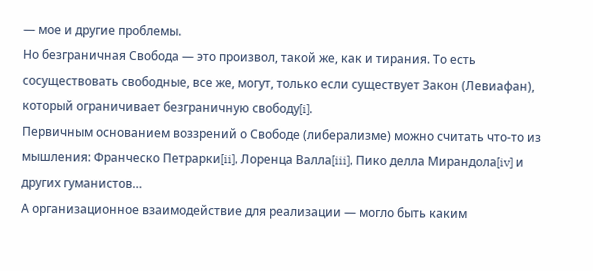— мое и другие проблемы.
Но безграничная Свобода — это произвол, такой же, как и тирания. То есть сосуществовать свободные, все же, могут, только если существует Закон (Левиафан), который ограничивает безграничную свободу[i].
Первичным основанием воззрений о Свободе (либерализме) можно считать что-то из мышления: Франческо Петрарки[ii], Лоренца Валла[iii], Пико делла Мирандола[iv] и других гуманистов…
А организационное взаимодействие для реализации — могло быть каким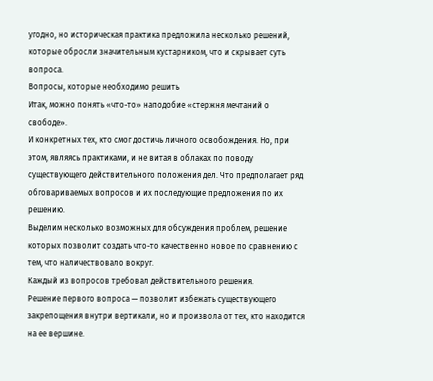угодно, но историческая практика предложила несколько решений, которые обросли значительным кустарником, что и скрывает суть вопроса.
Вопросы, которые необходимо решить
Итак, можно понять «что-то» наподобие «стержня мечтаний о свободе».
И конкретных тех, кто смог достичь личного освобождения. Но, при этом, являясь практиками, и не витая в облаках по поводу существующего действительного положения дел. Что предполагает ряд обговариваемых вопросов и их последующие предложения по их решению.
Выделим несколько возможных для обсуждения проблем, решение которых позволит создать что-то качественно новое по сравнению с тем, что наличествовало вокруг.
Каждый из вопросов требовал действительного решения.
Решение первого вопроса — позволит избежать существующего закрепощения внутри вертикали, но и произвола от тех, кто находится на ее вершине.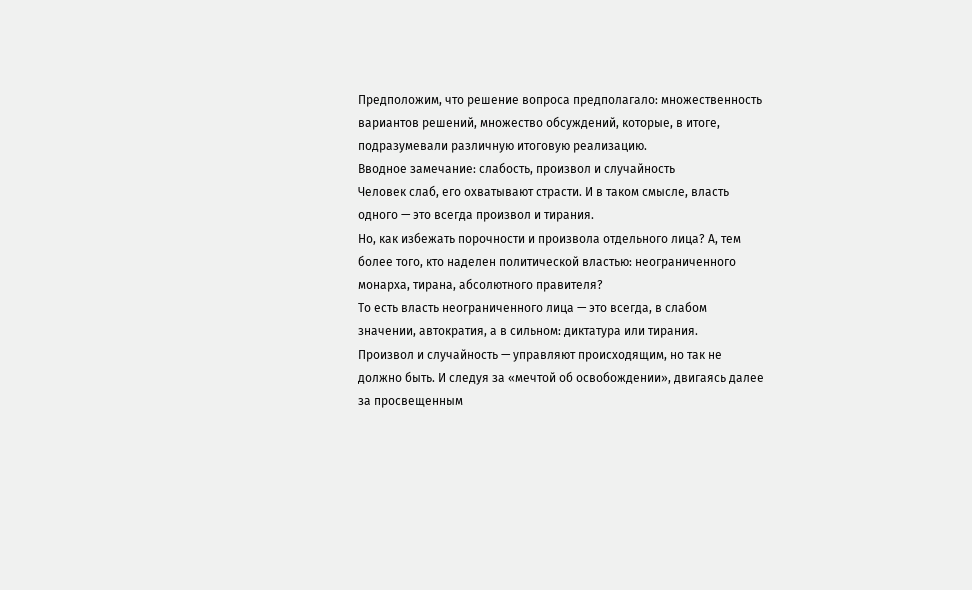Предположим, что решение вопроса предполагало: множественность вариантов решений, множество обсуждений, которые, в итоге, подразумевали различную итоговую реализацию.
Вводное замечание: слабость, произвол и случайность
Человек слаб, его охватывают страсти. И в таком смысле, власть одного — это всегда произвол и тирания.
Но, как избежать порочности и произвола отдельного лица? А, тем более того, кто наделен политической властью: неограниченного монарха, тирана, абсолютного правителя?
То есть власть неограниченного лица — это всегда, в слабом значении, автократия, а в сильном: диктатура или тирания.
Произвол и случайность — управляют происходящим, но так не должно быть. И следуя за «мечтой об освобождении», двигаясь далее за просвещенным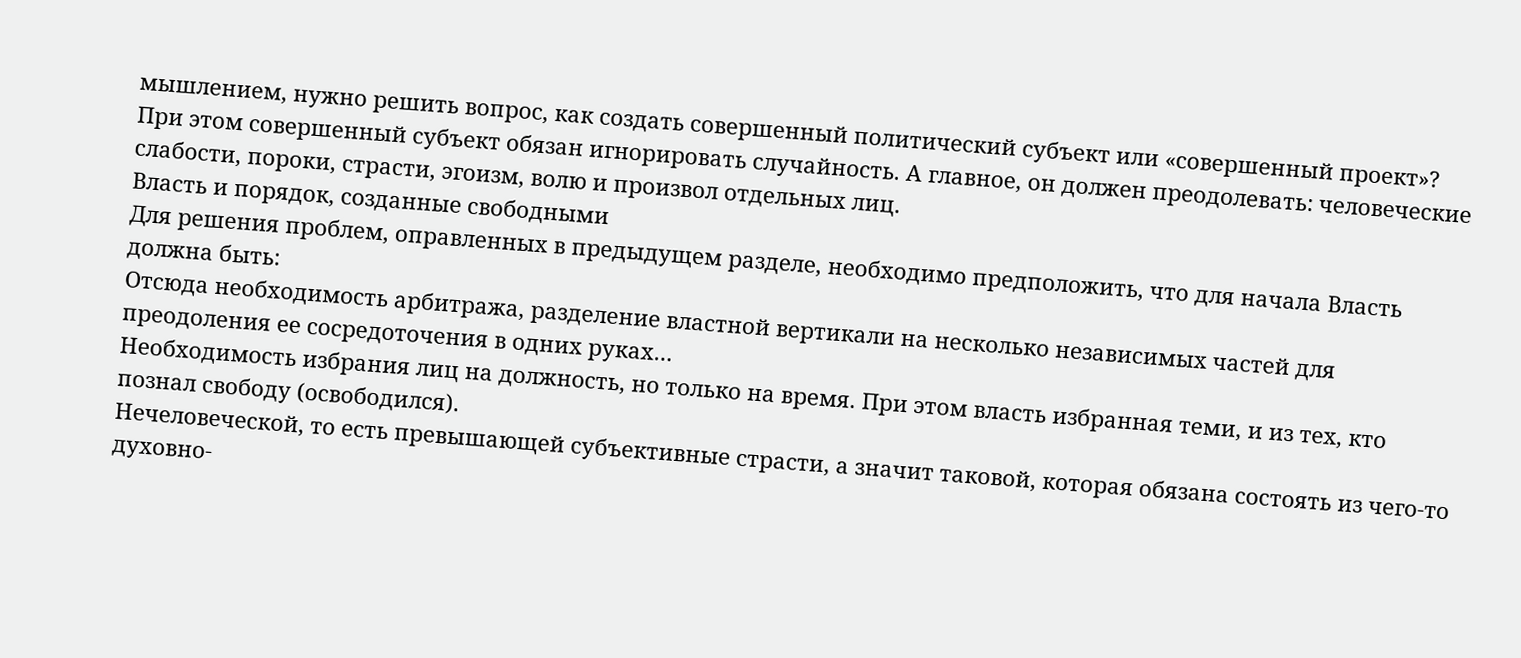мышлением, нужно решить вопрос, как создать совершенный политический субъект или «совершенный проект»?
При этом совершенный субъект обязан игнорировать случайность. А главное, он должен преодолевать: человеческие слабости, пороки, страсти, эгоизм, волю и произвол отдельных лиц.
Власть и порядок, созданные свободными
Для решения проблем, оправленных в предыдущем разделе, необходимо предположить, что для начала Власть должна быть:
Отсюда необходимость арбитража, разделение властной вертикали на несколько независимых частей для преодоления ее сосредоточения в одних руках…
Необходимость избрания лиц на должность, но только на время. При этом власть избранная теми, и из тех, кто познал свободу (освободился).
Нечеловеческой, то есть превышающей субъективные страсти, а значит таковой, которая обязана состоять из чего-то духовно-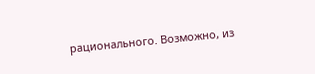рационального. Возможно, из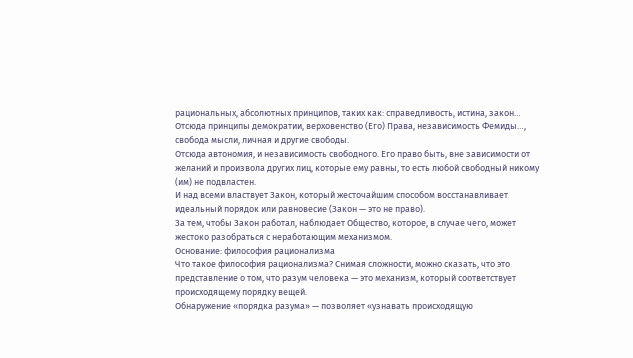рациональных, абсолютных принципов, таких как: справедливость, истина, закон…
Отсюда принципы демократии, верховенство (Его) Права, независимость Фемиды…, свобода мысли, личная и другие свободы.
Отсюда автономия, и независимость свободного. Его право быть, вне зависимости от желаний и произвола других лиц, которые ему равны, то есть любой свободный никому (им) не подвластен.
И над всеми властвует Закон, который жесточайшим способом восстанавливает идеальный порядок или равновесие (Закон — это не право).
За тем, чтобы Закон работал, наблюдает Общество, которое, в случае чего, может жестоко разобраться с неработающим механизмом.
Основание: философия рационализма
Что такое философия рационализма? Снимая сложности, можно сказать, что это представление о том, что разум человека — это механизм, который соответствует происходящему порядку вещей.
Обнаружение «порядка разума» — позволяет «узнавать происходящую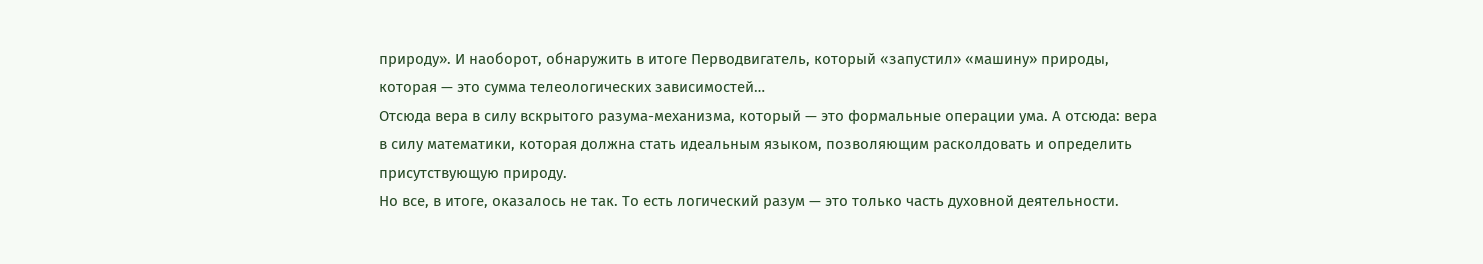природу». И наоборот, обнаружить в итоге Перводвигатель, который «запустил» «машину» природы, которая — это сумма телеологических зависимостей…
Отсюда вера в силу вскрытого разума-механизма, который — это формальные операции ума. А отсюда: вера в силу математики, которая должна стать идеальным языком, позволяющим расколдовать и определить присутствующую природу.
Но все, в итоге, оказалось не так. То есть логический разум — это только часть духовной деятельности.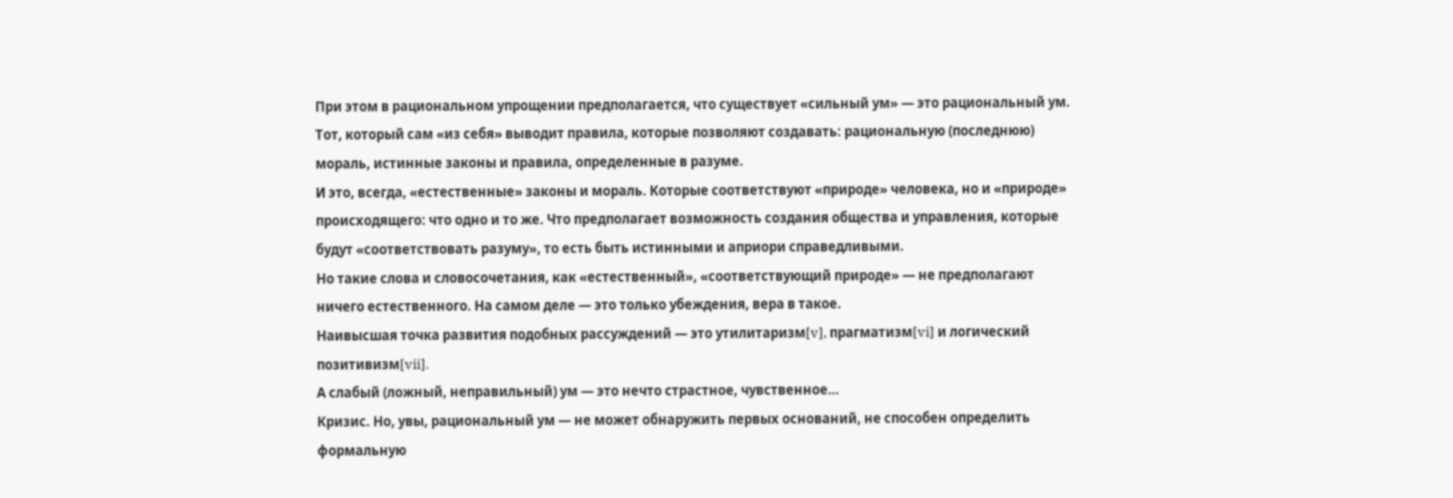При этом в рациональном упрощении предполагается, что существует «сильный ум» — это рациональный ум. Тот, который сам «из себя» выводит правила, которые позволяют создавать: рациональную (последнюю) мораль, истинные законы и правила, определенные в разуме.
И это, всегда, «естественные» законы и мораль. Которые соответствуют «природе» человека, но и «природе» происходящего: что одно и то же. Что предполагает возможность создания общества и управления, которые будут «соответствовать разуму», то есть быть истинными и априори справедливыми.
Но такие слова и словосочетания, как «естественный», «соответствующий природе» — не предполагают ничего естественного. На самом деле — это только убеждения, вера в такое.
Наивысшая точка развития подобных рассуждений — это утилитаризм[v], прагматизм[vi] и логический позитивизм[vii].
А слабый (ложный, неправильный) ум — это нечто страстное, чувственное…
Кризис. Но, увы, рациональный ум — не может обнаружить первых оснований, не способен определить формальную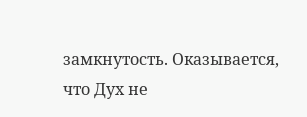замкнутость. Оказывается, что Дух не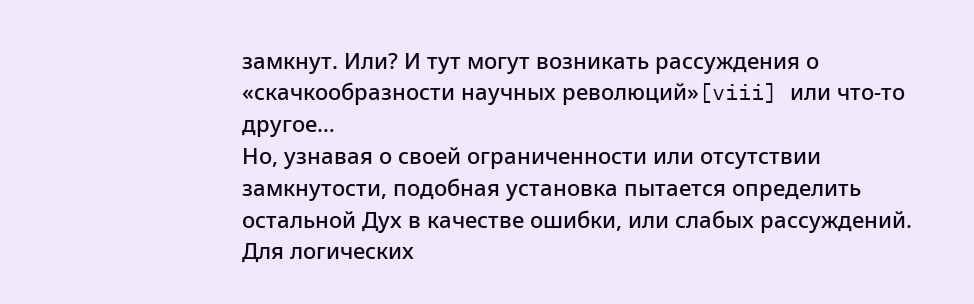замкнут. Или? И тут могут возникать рассуждения о «скачкообразности научных революций»[viii] или что-то другое…
Но, узнавая о своей ограниченности или отсутствии замкнутости, подобная установка пытается определить остальной Дух в качестве ошибки, или слабых рассуждений. Для логических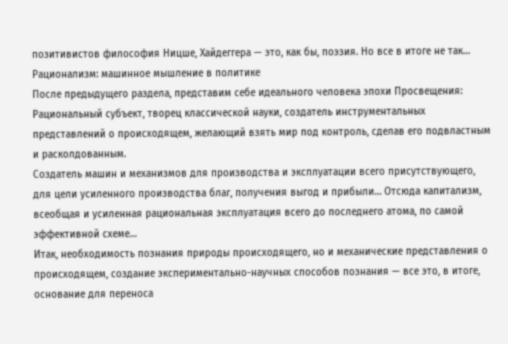позитивистов философия Ницше, Хайдеггера — это, как бы, поэзия. Но все в итоге не так…
Рационализм: машинное мышление в политике
После предыдущего раздела, представим себе идеального человека эпохи Просвещения:
Рациональный субъект, творец классической науки, создатель инструментальных представлений о происходящем, желающий взять мир под контроль, сделав его подвластным и расколдованным.
Создатель машин и механизмов для производства и эксплуатации всего присутствующего, для цели усиленного производства благ, получения выгод и прибыли… Отсюда капитализм, всеобщая и усиленная рациональная эксплуатация всего до последнего атома, по самой эффективной схеме…
Итак, необходимость познания природы происходящего, но и механические представления о происходящем, создание экспериментально-научных способов познания — все это, в итоге, основание для переноса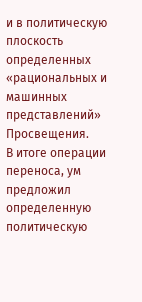и в политическую плоскость определенных «рациональных и машинных представлений» Просвещения.
В итоге операции переноса, ум предложил определенную политическую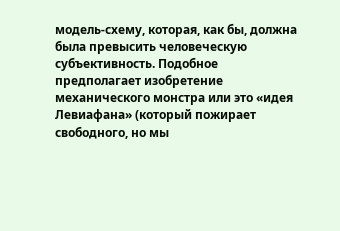модель-схему, которая, как бы, должна была превысить человеческую субъективность. Подобное предполагает изобретение механического монстра или это «идея Левиафана» (который пожирает свободного, но мы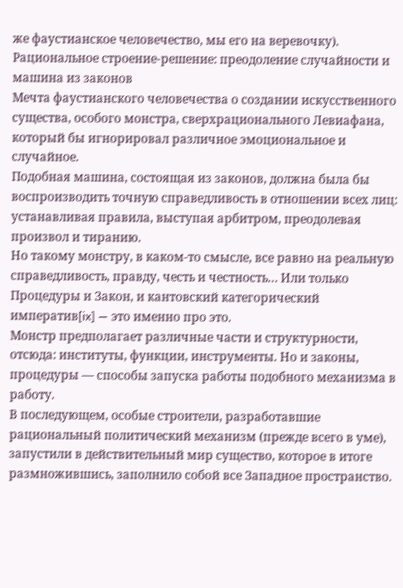же фаустианское человечество, мы его на веревочку).
Рациональное строение-решение: преодоление случайности и машина из законов
Мечта фаустианского человечества о создании искусственного существа, особого монстра, сверхрационального Левиафана, который бы игнорировал различное эмоциональное и случайное.
Подобная машина, состоящая из законов, должна была бы воспроизводить точную справедливость в отношении всех лиц: устанавливая правила, выступая арбитром, преодолевая произвол и тиранию.
Но такому монстру, в каком-то смысле, все равно на реальную справедливость, правду, честь и честность… Или только Процедуры и Закон, и кантовский категорический императив[ix] — это именно про это.
Монстр предполагает различные части и структурности, отсюда: институты, функции, инструменты. Но и законы, процедуры — способы запуска работы подобного механизма в работу.
В последующем, особые строители, разработавшие рациональный политический механизм (прежде всего в уме), запустили в действительный мир существо, которое в итоге размножившись, заполнило собой все Западное пространство.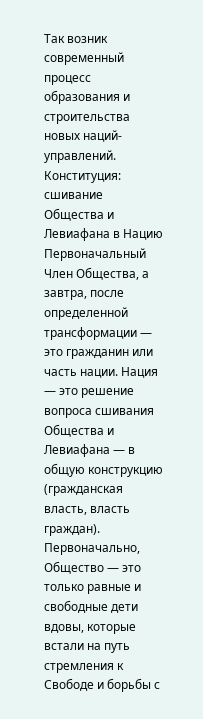Так возник современный процесс образования и строительства новых наций-управлений.
Конституция: сшивание Общества и Левиафана в Нацию
Первоначальный Член Общества, а завтра, после определенной трансформации — это гражданин или часть нации. Нация — это решение вопроса сшивания Общества и Левиафана — в общую конструкцию (гражданская власть, власть граждан).
Первоначально, Общество — это только равные и свободные дети вдовы, которые встали на путь стремления к Свободе и борьбы с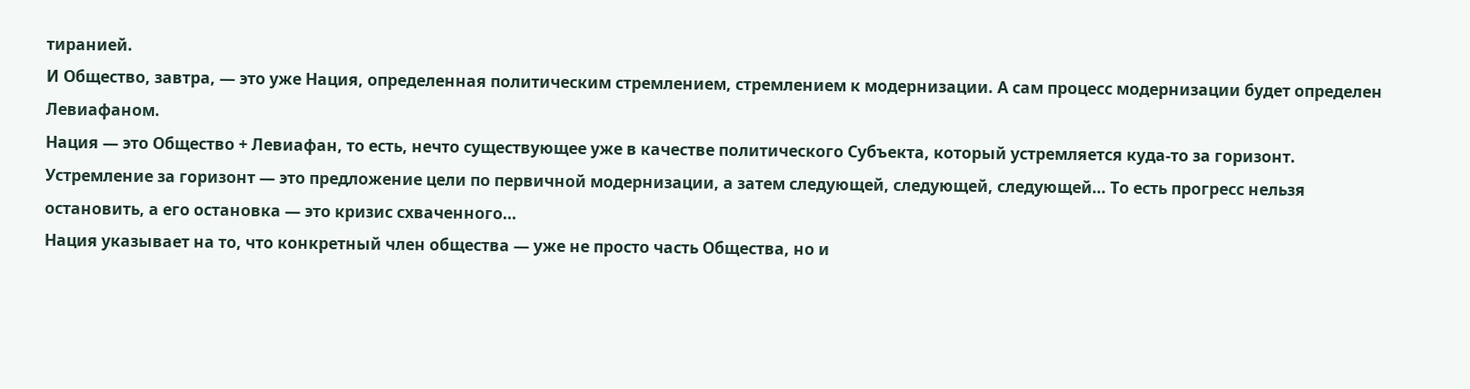тиранией.
И Общество, завтра, — это уже Нация, определенная политическим стремлением, стремлением к модернизации. А сам процесс модернизации будет определен Левиафаном.
Нация — это Общество + Левиафан, то есть, нечто существующее уже в качестве политического Субъекта, который устремляется куда-то за горизонт. Устремление за горизонт — это предложение цели по первичной модернизации, а затем следующей, следующей, следующей… То есть прогресс нельзя остановить, а его остановка — это кризис схваченного…
Нация указывает на то, что конкретный член общества — уже не просто часть Общества, но и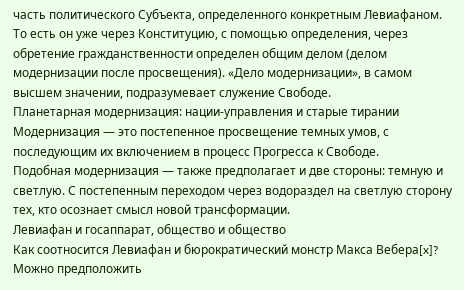часть политического Субъекта, определенного конкретным Левиафаном. То есть он уже через Конституцию, с помощью определения, через обретение гражданственности определен общим делом (делом модернизации после просвещения). «Дело модернизации», в самом высшем значении, подразумевает служение Свободе.
Планетарная модернизация: нации-управления и старые тирании
Модернизация — это постепенное просвещение темных умов, с последующим их включением в процесс Прогресса к Свободе.
Подобная модернизация — также предполагает и две стороны: темную и светлую. С постепенным переходом через водораздел на светлую сторону тех, кто осознает смысл новой трансформации.
Левиафан и госаппарат, общество и общество
Как соотносится Левиафан и бюрократический монстр Макса Вебера[x]? Можно предположить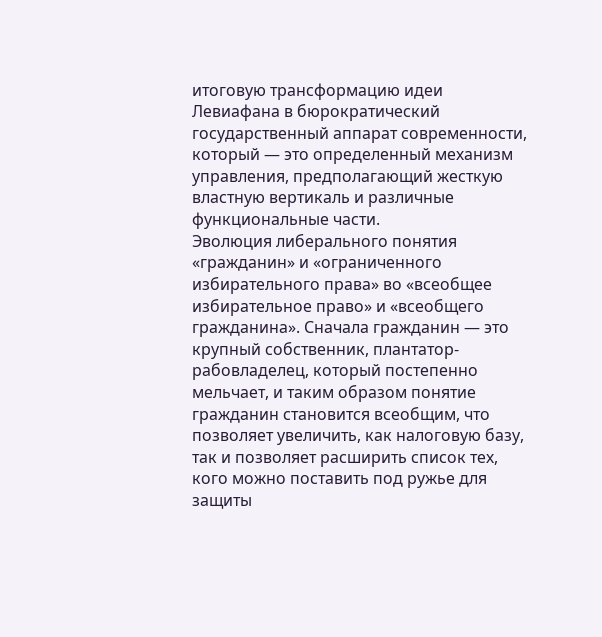итоговую трансформацию идеи Левиафана в бюрократический государственный аппарат современности, который — это определенный механизм управления, предполагающий жесткую властную вертикаль и различные функциональные части.
Эволюция либерального понятия «гражданин» и «ограниченного избирательного права» во «всеобщее избирательное право» и «всеобщего гражданина». Сначала гражданин — это крупный собственник, плантатор-рабовладелец, который постепенно мельчает, и таким образом понятие гражданин становится всеобщим, что позволяет увеличить, как налоговую базу, так и позволяет расширить список тех, кого можно поставить под ружье для защиты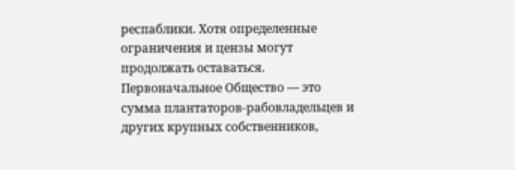респаблики. Хотя определенные ограничения и цензы могут продолжать оставаться.
Первоначальное Общество — это сумма плантаторов-рабовладельцев и других крупных собственников,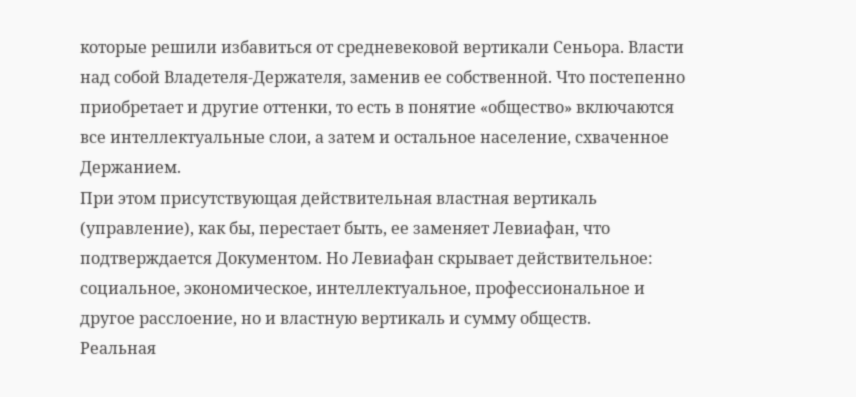которые решили избавиться от средневековой вертикали Сеньора. Власти над собой Владетеля-Держателя, заменив ее собственной. Что постепенно приобретает и другие оттенки, то есть в понятие «общество» включаются все интеллектуальные слои, а затем и остальное население, схваченное Держанием.
При этом присутствующая действительная властная вертикаль (управление), как бы, перестает быть, ее заменяет Левиафан, что подтверждается Документом. Но Левиафан скрывает действительное: социальное, экономическое, интеллектуальное, профессиональное и другое расслоение, но и властную вертикаль и сумму обществ.
Реальная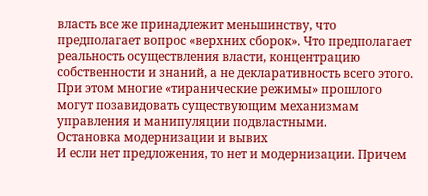власть все же принадлежит меньшинству, что предполагает вопрос «верхних сборок». Что предполагает реальность осуществления власти, концентрацию собственности и знаний, а не декларативность всего этого. При этом многие «тиранические режимы» прошлого могут позавидовать существующим механизмам управления и манипуляции подвластными.
Остановка модернизации и вывих
И если нет предложения, то нет и модернизации. Причем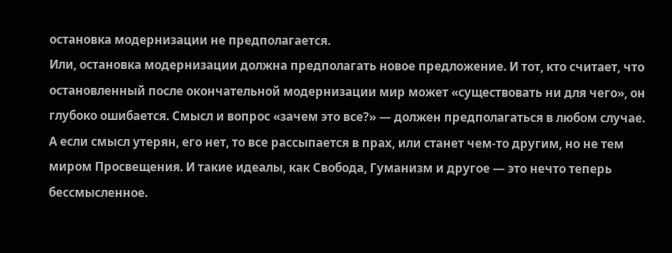остановка модернизации не предполагается.
Или, остановка модернизации должна предполагать новое предложение. И тот, кто считает, что остановленный после окончательной модернизации мир может «существовать ни для чего», он глубоко ошибается. Смысл и вопрос «зачем это все?» — должен предполагаться в любом случае.
А если смысл утерян, его нет, то все рассыпается в прах, или станет чем-то другим, но не тем миром Просвещения. И такие идеалы, как Свобода, Гуманизм и другое — это нечто теперь бессмысленное.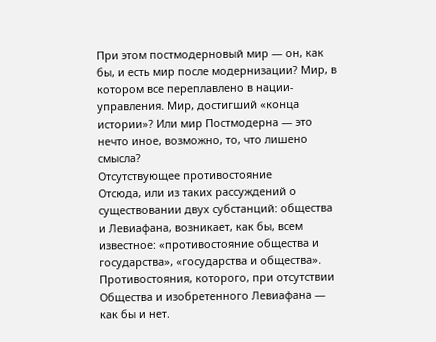При этом постмодерновый мир — он, как бы, и есть мир после модернизации? Мир, в котором все переплавлено в нации-управления. Мир, достигший «конца истории»? Или мир Постмодерна — это нечто иное, возможно, то, что лишено смысла?
Отсутствующее противостояние
Отсюда, или из таких рассуждений о существовании двух субстанций: общества и Левиафана, возникает, как бы, всем известное: «противостояние общества и государства», «государства и общества».
Противостояния, которого, при отсутствии Общества и изобретенного Левиафана — как бы и нет.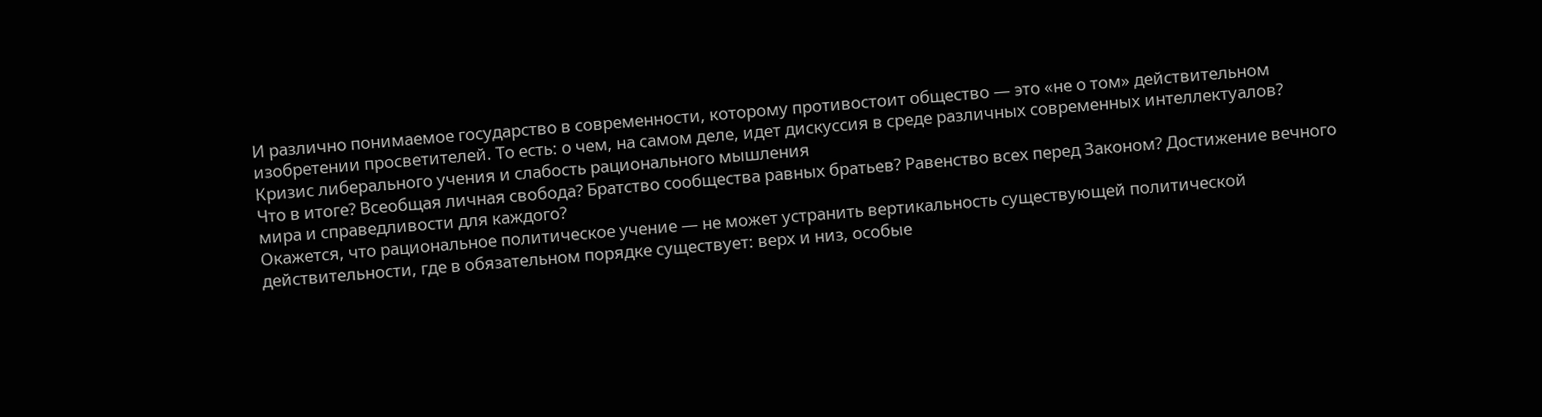И различно понимаемое государство в современности, которому противостоит общество — это «не о том» действительном изобретении просветителей. То есть: о чем, на самом деле, идет дискуссия в среде различных современных интеллектуалов?
Кризис либерального учения и слабость рационального мышления
Что в итоге? Всеобщая личная свобода? Братство сообщества равных братьев? Равенство всех перед Законом? Достижение вечного мира и справедливости для каждого?
Окажется, что рациональное политическое учение — не может устранить вертикальность существующей политической действительности, где в обязательном порядке существует: верх и низ, особые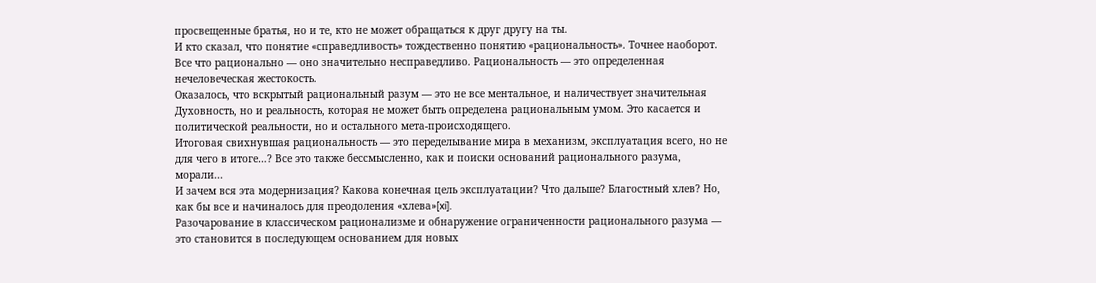просвещенные братья, но и те, кто не может обращаться к друг другу на ты.
И кто сказал, что понятие «справедливость» тождественно понятию «рациональность». Точнее наоборот. Все что рационально — оно значительно несправедливо. Рациональность — это определенная нечеловеческая жестокость.
Оказалось, что вскрытый рациональный разум — это не все ментальное, и наличествует значительная Духовность, но и реальность, которая не может быть определена рациональным умом. Это касается и политической реальности, но и остального мета-происходящего.
Итоговая свихнувшая рациональность — это переделывание мира в механизм, эксплуатация всего, но не для чего в итоге…? Все это также бессмысленно, как и поиски оснований рационального разума, морали...
И зачем вся эта модернизация? Какова конечная цель эксплуатации? Что дальше? Благостный хлев? Но, как бы все и начиналось для преодоления «хлева»[xi].
Разочарование в классическом рационализме и обнаружение ограниченности рационального разума — это становится в последующем основанием для новых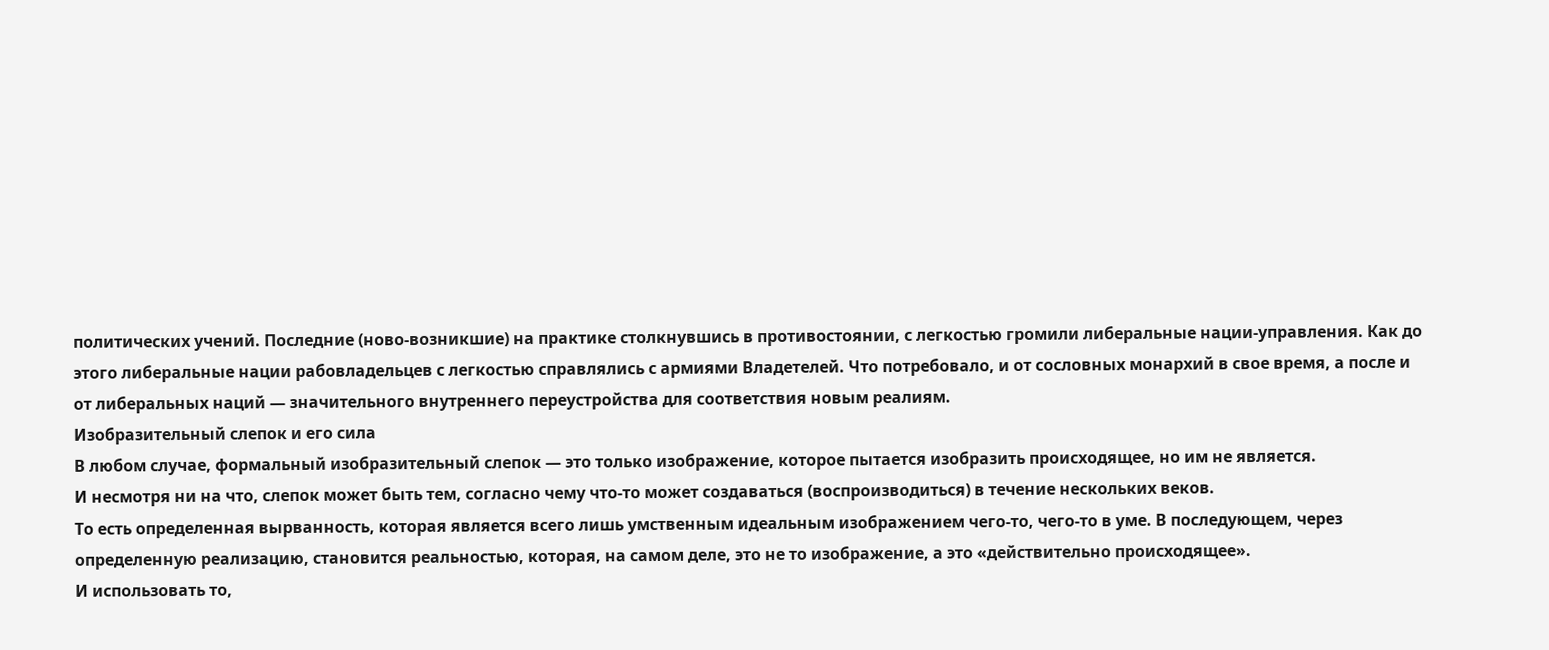политических учений. Последние (ново-возникшие) на практике столкнувшись в противостоянии, с легкостью громили либеральные нации-управления. Как до этого либеральные нации рабовладельцев с легкостью справлялись с армиями Владетелей. Что потребовало, и от сословных монархий в свое время, а после и от либеральных наций — значительного внутреннего переустройства для соответствия новым реалиям.
Изобразительный слепок и его сила
В любом случае, формальный изобразительный слепок — это только изображение, которое пытается изобразить происходящее, но им не является.
И несмотря ни на что, слепок может быть тем, согласно чему что-то может создаваться (воспроизводиться) в течение нескольких веков.
То есть определенная вырванность, которая является всего лишь умственным идеальным изображением чего-то, чего-то в уме. В последующем, через определенную реализацию, становится реальностью, которая, на самом деле, это не то изображение, а это «действительно происходящее».
И использовать то,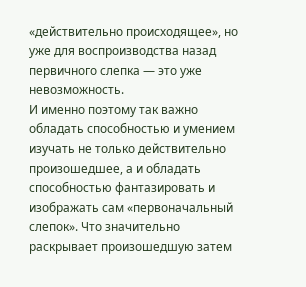«действительно происходящее», но уже для воспроизводства назад первичного слепка — это уже невозможность.
И именно поэтому так важно обладать способностью и умением изучать не только действительно произошедшее, а и обладать способностью фантазировать и изображать сам «первоначальный слепок». Что значительно раскрывает произошедшую затем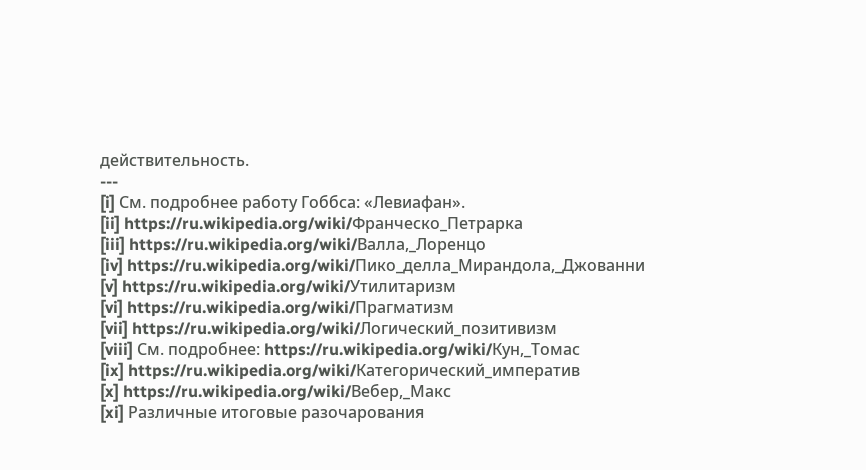действительность.
---
[i] См. подробнее работу Гоббса: «Левиафан».
[ii] https://ru.wikipedia.org/wiki/Франческо_Петрарка
[iii] https://ru.wikipedia.org/wiki/Валла,_Лоренцо
[iv] https://ru.wikipedia.org/wiki/Пико_делла_Мирандола,_Джованни
[v] https://ru.wikipedia.org/wiki/Утилитаризм
[vi] https://ru.wikipedia.org/wiki/Прагматизм
[vii] https://ru.wikipedia.org/wiki/Логический_позитивизм
[viii] См. подробнее: https://ru.wikipedia.org/wiki/Кун,_Томас
[ix] https://ru.wikipedia.org/wiki/Категорический_императив
[x] https://ru.wikipedia.org/wiki/Вебер,_Макс
[xi] Различные итоговые разочарования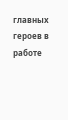главных героев в работе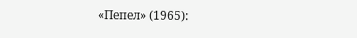«Пепел» (1965):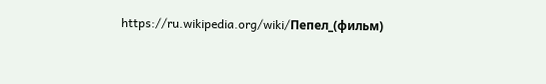https://ru.wikipedia.org/wiki/Пепел_(фильм)